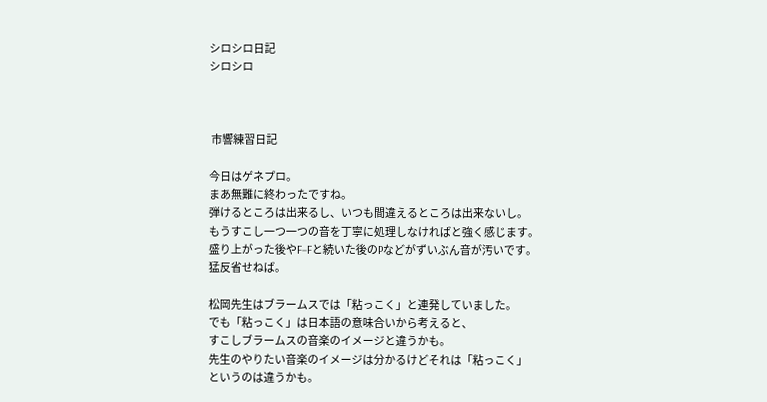シロシロ日記
シロシロ



 市響練習日記

今日はゲネプロ。
まあ無難に終わったですね。
弾けるところは出来るし、いつも間違えるところは出来ないし。
もうすこし一つ一つの音を丁寧に処理しなければと強く感じます。
盛り上がった後やF−Fと続いた後のPなどがずいぶん音が汚いです。
猛反省せねば。

松岡先生はブラームスでは「粘っこく」と連発していました。
でも「粘っこく」は日本語の意味合いから考えると、
すこしブラームスの音楽のイメージと違うかも。
先生のやりたい音楽のイメージは分かるけどそれは「粘っこく」
というのは違うかも。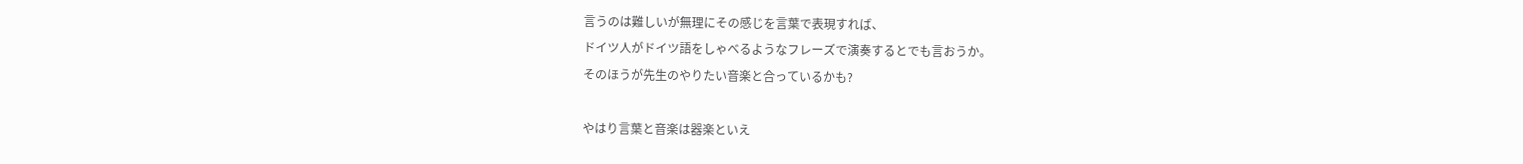言うのは難しいが無理にその感じを言葉で表現すれば、
ドイツ人がドイツ語をしゃべるようなフレーズで演奏するとでも言おうか。
そのほうが先生のやりたい音楽と合っているかも?

やはり言葉と音楽は器楽といえ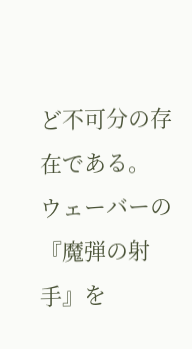ど不可分の存在である。
ウェーバーの『魔弾の射手』を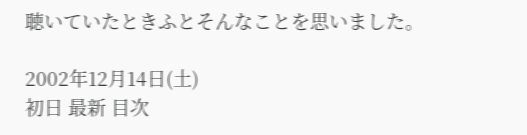聴いていたときふとそんなことを思いました。

2002年12月14日(土)
初日 最新 目次